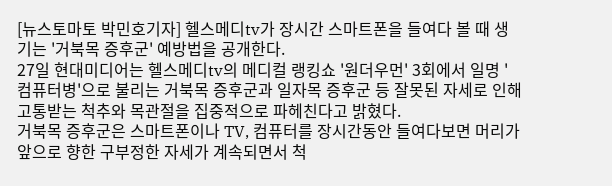[뉴스토마토 박민호기자] 헬스메디tv가 장시간 스마트폰을 들여다 볼 때 생기는 '거북목 증후군' 예방법을 공개한다.
27일 현대미디어는 헬스메디tv의 메디컬 랭킹쇼 '원더우먼' 3회에서 일명 '컴퓨터병'으로 불리는 거북목 증후군과 일자목 증후군 등 잘못된 자세로 인해 고통받는 척추와 목관절을 집중적으로 파헤친다고 밝혔다.
거북목 증후군은 스마트폰이나 TV, 컴퓨터를 장시간동안 들여다보면 머리가 앞으로 향한 구부정한 자세가 계속되면서 척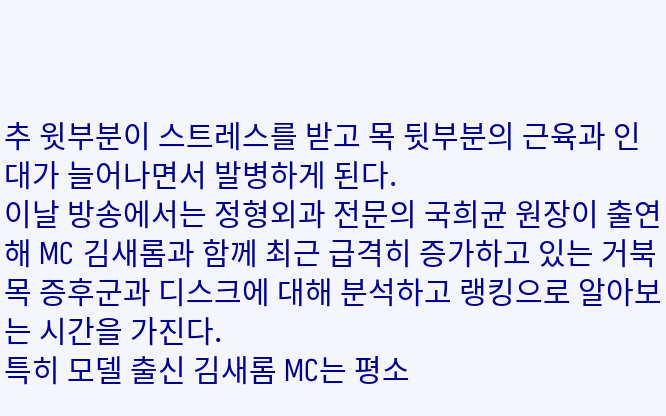추 윗부분이 스트레스를 받고 목 뒷부분의 근육과 인대가 늘어나면서 발병하게 된다.
이날 방송에서는 정형외과 전문의 국희균 원장이 출연해 MC 김새롬과 함께 최근 급격히 증가하고 있는 거북목 증후군과 디스크에 대해 분석하고 랭킹으로 알아보는 시간을 가진다.
특히 모델 출신 김새롬 MC는 평소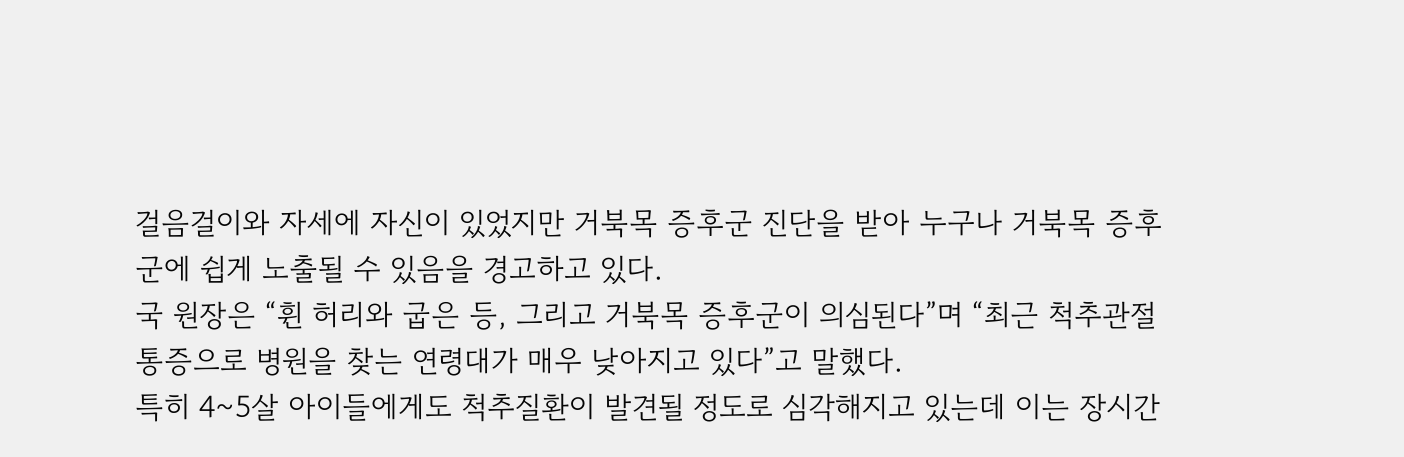걸음걸이와 자세에 자신이 있었지만 거북목 증후군 진단을 받아 누구나 거북목 증후군에 쉽게 노출될 수 있음을 경고하고 있다.
국 원장은 “휜 허리와 굽은 등, 그리고 거북목 증후군이 의심된다”며 “최근 척추관절 통증으로 병원을 찾는 연령대가 매우 낮아지고 있다”고 말했다.
특히 4~5살 아이들에게도 척추질환이 발견될 정도로 심각해지고 있는데 이는 장시간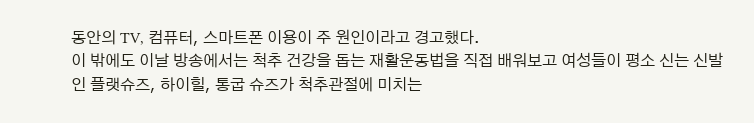동안의 TV, 컴퓨터, 스마트폰 이용이 주 원인이라고 경고했다.
이 밖에도 이날 방송에서는 척추 건강을 돕는 재활운동법을 직접 배워보고 여성들이 평소 신는 신발인 플랫슈즈, 하이힐, 통굽 슈즈가 척추관절에 미치는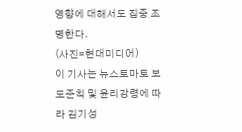영향에 대해서도 집중 조명한다.
(사진=현대미디어)
이 기사는 뉴스토마토 보도준칙 및 윤리강령에 따라 김기성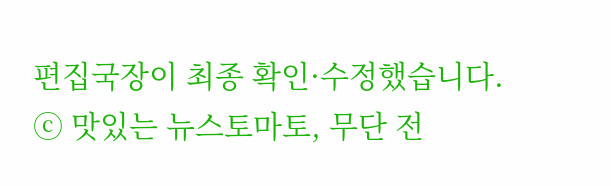편집국장이 최종 확인·수정했습니다.
ⓒ 맛있는 뉴스토마토, 무단 전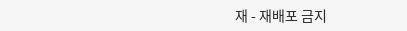재 - 재배포 금지